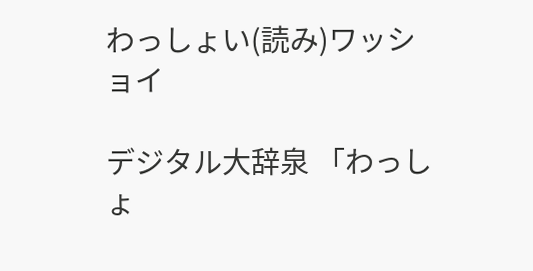わっしょい(読み)ワッショイ

デジタル大辞泉 「わっしょ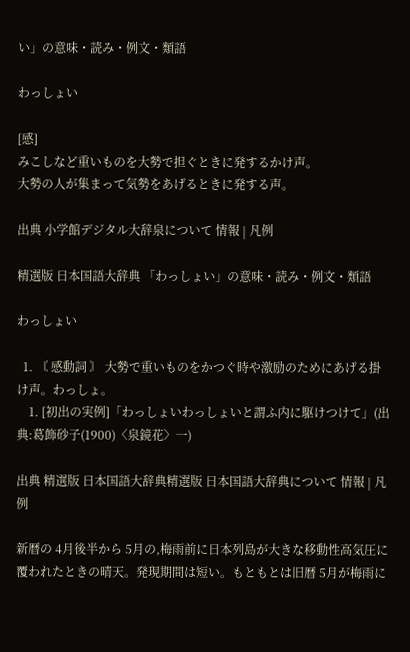い」の意味・読み・例文・類語

わっしょい

[感]
みこしなど重いものを大勢で担ぐときに発するかけ声。
大勢の人が集まって気勢をあげるときに発する声。

出典 小学館デジタル大辞泉について 情報 | 凡例

精選版 日本国語大辞典 「わっしょい」の意味・読み・例文・類語

わっしょい

  1. 〘 感動詞 〙 大勢で重いものをかつぐ時や激励のためにあげる掛け声。わっしょ。
    1. [初出の実例]「わっしょいわっしょいと謂ふ内に駆けつけて」(出典:葛飾砂子(1900)〈泉鏡花〉一)

出典 精選版 日本国語大辞典精選版 日本国語大辞典について 情報 | 凡例

新暦の 4月後半から 5月の,梅雨前に日本列島が大きな移動性高気圧に覆われたときの晴天。発現期間は短い。もともとは旧暦 5月が梅雨に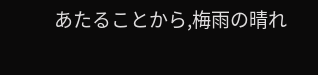あたることから,梅雨の晴れ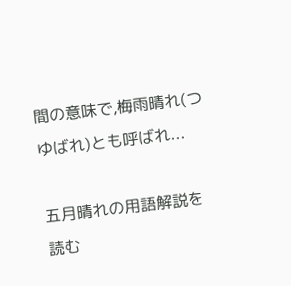間の意味で,梅雨晴れ(つゆばれ)とも呼ばれ...

五月晴れの用語解説を読む